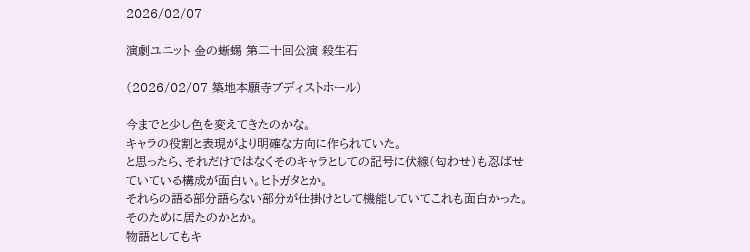2026/02/07

演劇ユニット 金の蜥蜴 第二十回公演 殺生石

(2026/02/07 築地本願寺ブディストホール)

今までと少し色を変えてきたのかな。
キャラの役割と表現がより明確な方向に作られていた。
と思ったら、それだけではなくそのキャラとしての記号に伏線(匂わせ)も忍ばせていている構成が面白い。ヒトガタとか。
それらの語る部分語らない部分が仕掛けとして機能していてこれも面白かった。そのために居たのかとか。
物語としてもキ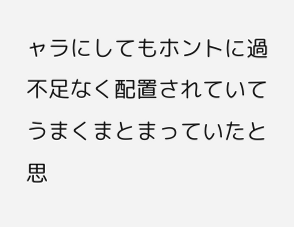ャラにしてもホントに過不足なく配置されていてうまくまとまっていたと思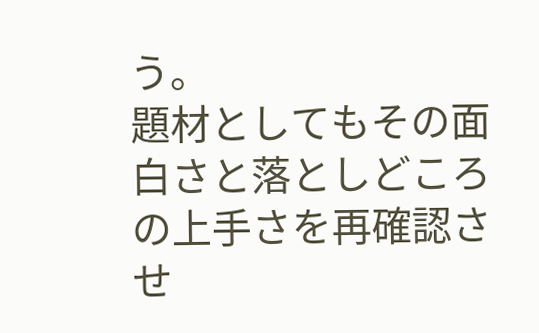う。
題材としてもその面白さと落としどころの上手さを再確認させ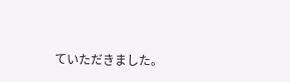ていただきました。